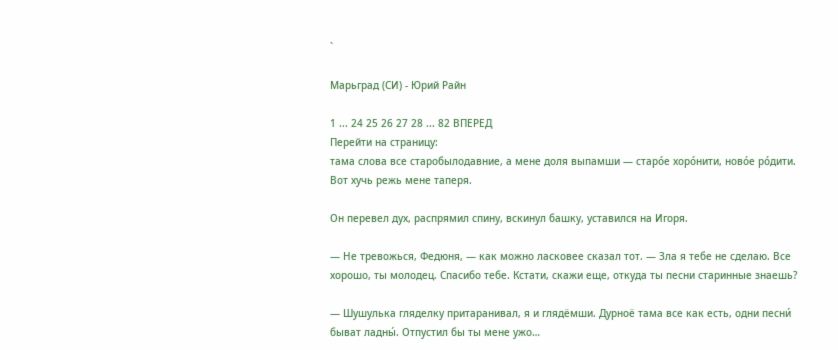`

Марьград (СИ) - Юрий Райн

1 ... 24 25 26 27 28 ... 82 ВПЕРЕД
Перейти на страницу:
тама слова все старобылодавние, а мене доля выпамши — старóе хорóнити, новóе рóдити. Вот хучь режь мене таперя.

Он перевел дух, распрямил спину, вскинул башку, уставился на Игоря.

— Не тревожься, Федюня, — как можно ласковее сказал тот. — Зла я тебе не сделаю. Все хорошо, ты молодец. Спасибо тебе. Кстати, скажи еще, откуда ты песни старинные знаешь?

— Шушулька гляделку притаранивал, я и глядёмши. Дурноё тама все как есть, одни песни́ быват ладны́. Отпустил бы ты мене ужо…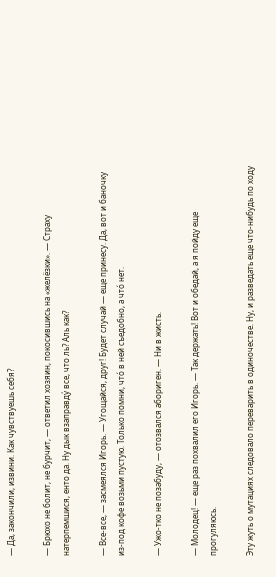— Да, закончили, извини. Как чувствуешь себя?

— Брюхо не болит, не бурчит, — ответил хозяин, покосившись на «желёзки». — Страху натерпемшися, енто да. Ну дык взаправду́ все, что ль? Аль как?

— Все-все, — засмеялся Игорь. — Угощайся, друг! Будет случай — еще принесу. Да, вот и баночку из-под кофе возьми пустую. Только помни, чтó в ней съедобно, а чтó нет.

— Ужо-тко не позабуду, — отозвался абориген. — Ни в жисть.

— Молодец! — еще раз похвалил его Игорь. — Так держать! Вот и обедай, а я пойду еще прогуляюсь.

Эту жуть о мутациях следовало переварить в одиночестве. Ну, и разведать еще что-нибудь по ходу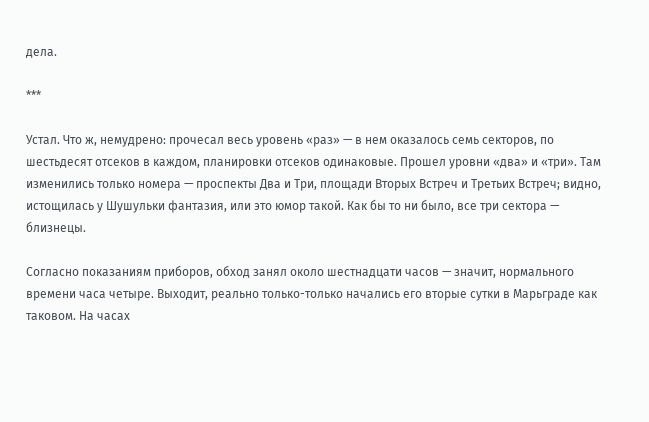дела.

***

Устал. Что ж, немудрено: прочесал весь уровень «раз» — в нем оказалось семь секторов, по шестьдесят отсеков в каждом, планировки отсеков одинаковые. Прошел уровни «два» и «три». Там изменились только номера — проспекты Два и Три, площади Вторых Встреч и Третьих Встреч; видно, истощилась у Шушульки фантазия, или это юмор такой. Как бы то ни было, все три сектора — близнецы.

Согласно показаниям приборов, обход занял около шестнадцати часов — значит, нормального времени часа четыре. Выходит, реально только-только начались его вторые сутки в Марьграде как таковом. На часах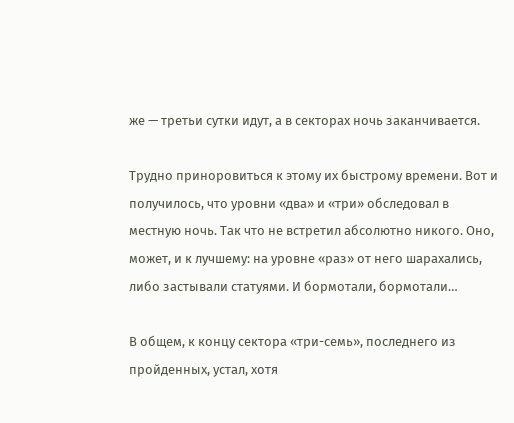же — третьи сутки идут, а в секторах ночь заканчивается.

Трудно приноровиться к этому их быстрому времени. Вот и получилось, что уровни «два» и «три» обследовал в местную ночь. Так что не встретил абсолютно никого. Оно, может, и к лучшему: на уровне «раз» от него шарахались, либо застывали статуями. И бормотали, бормотали…

В общем, к концу сектора «три-семь», последнего из пройденных, устал, хотя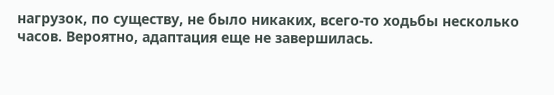нагрузок, по существу, не было никаких, всего-то ходьбы несколько часов. Вероятно, адаптация еще не завершилась.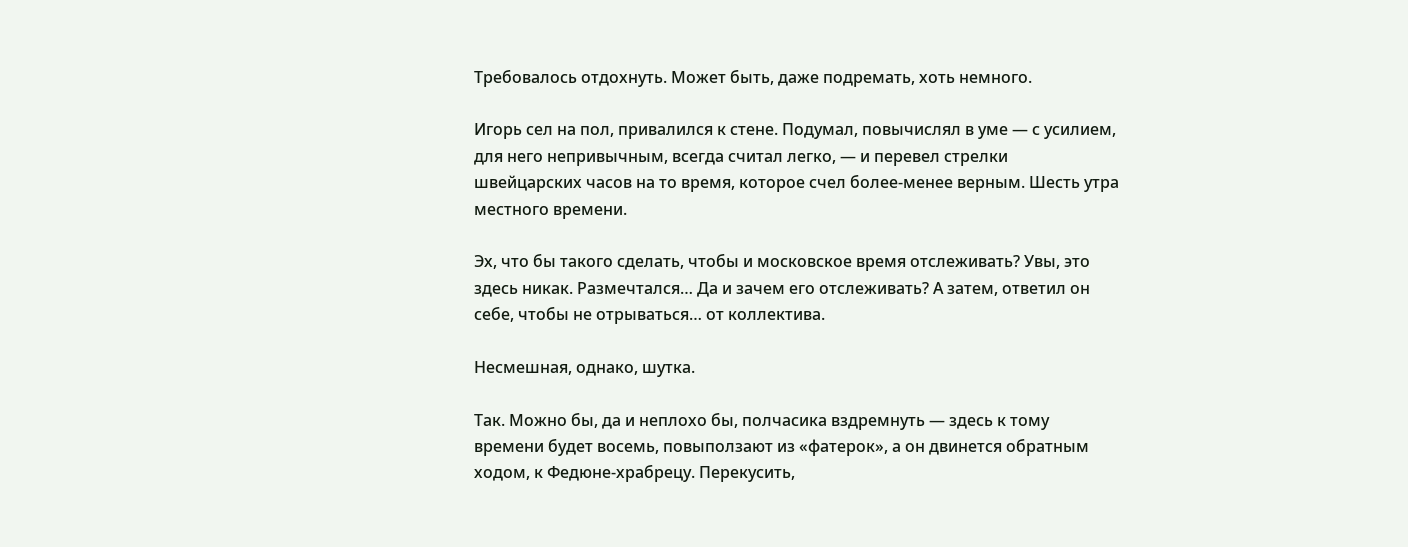Требовалось отдохнуть. Может быть, даже подремать, хоть немного.

Игорь сел на пол, привалился к стене. Подумал, повычислял в уме — с усилием, для него непривычным, всегда считал легко, — и перевел стрелки швейцарских часов на то время, которое счел более-менее верным. Шесть утра местного времени.

Эх, что бы такого сделать, чтобы и московское время отслеживать? Увы, это здесь никак. Размечтался… Да и зачем его отслеживать? А затем, ответил он себе, чтобы не отрываться… от коллектива.

Несмешная, однако, шутка.

Так. Можно бы, да и неплохо бы, полчасика вздремнуть — здесь к тому времени будет восемь, повыползают из «фатерок», а он двинется обратным ходом, к Федюне-храбрецу. Перекусить,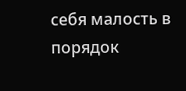себя малость в порядок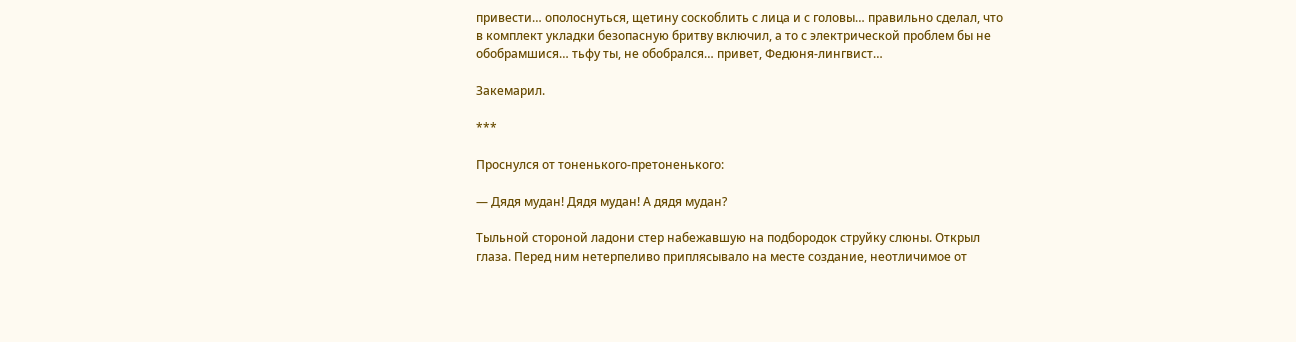привести… ополоснуться, щетину соскоблить с лица и с головы… правильно сделал, что в комплект укладки безопасную бритву включил, а то с электрической проблем бы не обобрамшися… тьфу ты, не обобрался… привет, Федюня-лингвист…

Закемарил.

***

Проснулся от тоненького-претоненького:

— Дядя мудан! Дядя мудан! А дядя мудан?

Тыльной стороной ладони стер набежавшую на подбородок струйку слюны. Открыл глаза. Перед ним нетерпеливо приплясывало на месте создание, неотличимое от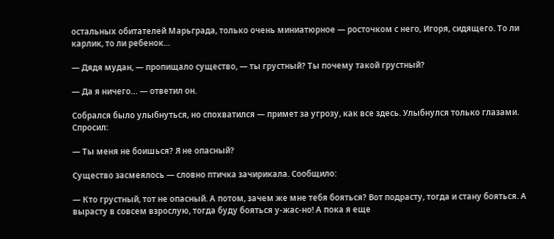остальных обитателей Марьграда, только очень миниатюрное — росточком с него, Игоря, сидящего. То ли карлик, то ли ребенок…

— Дядя мудан, — пропищало существо, — ты грустный? Ты почему такой грустный?

— Да я ничего… — ответил он.

Собрался было улыбнуться, но спохватился — примет за угрозу, как все здесь. Улыбнулся только глазами. Спросил:

— Ты меня не боишься? Я не опасный?

Существо засмеялось — словно птичка зачирикала. Сообщило:

— Кто грустный, тот не опасный. А потом, зачем же мне тебя бояться? Вот подрасту, тогда и стану бояться. А вырасту в совсем взрослую, тогда буду бояться у-жас-но! А пока я еще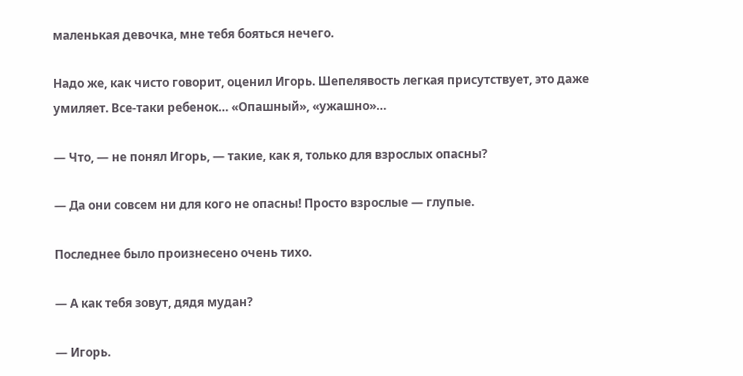маленькая девочка, мне тебя бояться нечего.

Надо же, как чисто говорит, оценил Игорь. Шепелявость легкая присутствует, это даже умиляет. Все-таки ребенок… «Опашный», «ужашно»…

— Что, — не понял Игорь, — такие, как я, только для взрослых опасны?

— Да они совсем ни для кого не опасны! Просто взрослые — глупые.

Последнее было произнесено очень тихо.

— А как тебя зовут, дядя мудан?

— Игорь.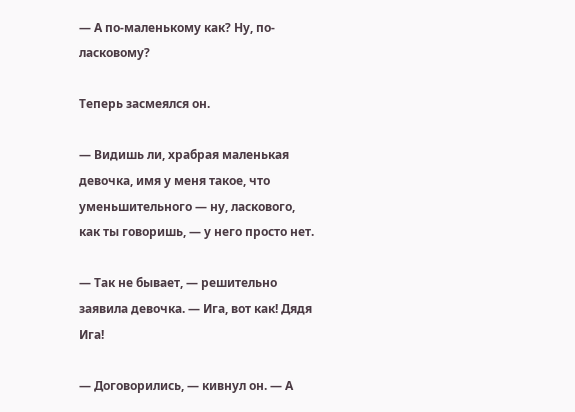— А по-маленькому как? Ну, по-ласковому?

Теперь засмеялся он.

— Видишь ли, храбрая маленькая девочка, имя у меня такое, что уменьшительного — ну, ласкового, как ты говоришь, — у него просто нет.

— Так не бывает, — решительно заявила девочка. — Ига, вот как! Дядя Ига!

— Договорились, — кивнул он. — А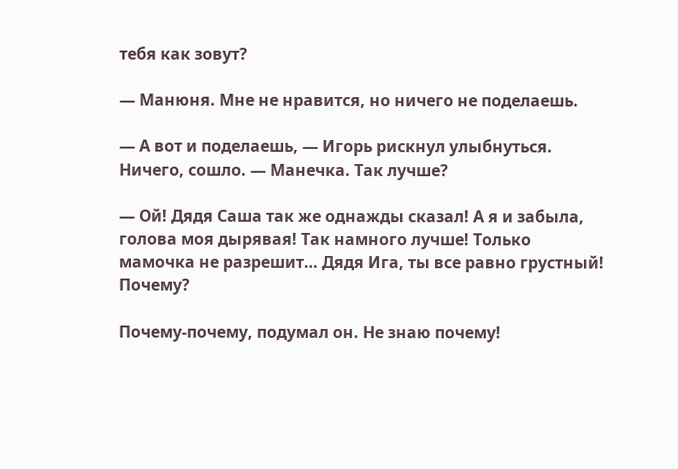тебя как зовут?

— Манюня. Мне не нравится, но ничего не поделаешь.

— А вот и поделаешь, — Игорь рискнул улыбнуться. Ничего, сошло. — Манечка. Так лучше?

— Ой! Дядя Саша так же однажды сказал! А я и забыла, голова моя дырявая! Так намного лучше! Только мамочка не разрешит… Дядя Ига, ты все равно грустный! Почему?

Почему-почему, подумал он. Не знаю почему!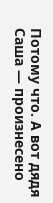Потому что. А вот дядя Саша — произнесено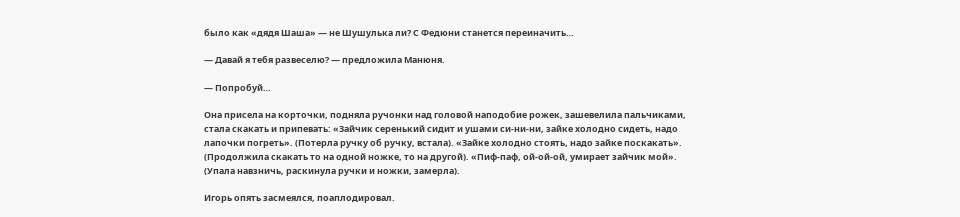было как «дядя Шаша» — не Шушулька ли? С Федюни станется переиначить…

— Давай я тебя развеселю? — предложила Манюня.

— Попробуй…

Она присела на корточки, подняла ручонки над головой наподобие рожек, зашевелила пальчиками, стала скакать и припевать: «Зайчик серенький сидит и ушами си-ни-ни, зайке холодно сидеть, надо лапочки погреть». (Потерла ручку об ручку, встала). «Зайке холодно стоять, надо зайке поскакать». (Продолжила скакать то на одной ножке, то на другой). «Пиф-паф, ой-ой-ой, умирает зайчик мой». (Упала навзничь, раскинула ручки и ножки, замерла).

Игорь опять засмеялся, поаплодировал.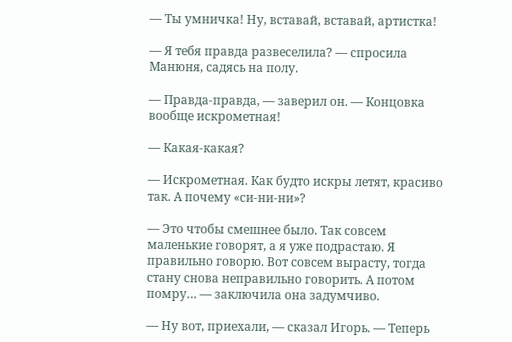— Ты умничка! Ну, вставай, вставай, артистка!

— Я тебя правда развеселила? — спросила Манюня, садясь на полу.

— Правда-правда, — заверил он. — Концовка вообще искрометная!

— Какая-какая?

— Искрометная. Как будто искры летят, красиво так. А почему «си-ни-ни»?

— Это чтобы смешнее было. Так совсем маленькие говорят, а я уже подрастаю. Я правильно говорю. Вот совсем вырасту, тогда стану снова неправильно говорить. А потом помру… — заключила она задумчиво.

— Ну вот, приехали, — сказал Игорь. — Теперь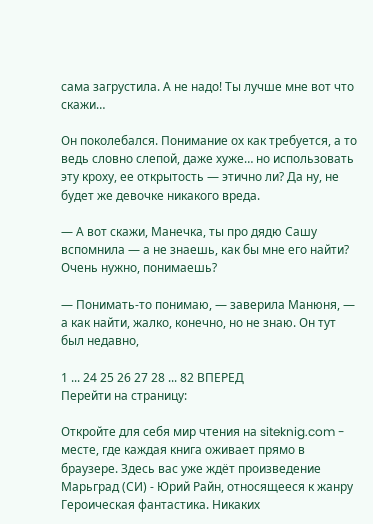сама загрустила. А не надо! Ты лучше мне вот что скажи…

Он поколебался. Понимание ох как требуется, а то ведь словно слепой, даже хуже… но использовать эту кроху, ее открытость — этично ли? Да ну, не будет же девочке никакого вреда.

— А вот скажи, Манечка, ты про дядю Сашу вспомнила — а не знаешь, как бы мне его найти? Очень нужно, понимаешь?

— Понимать-то понимаю, — заверила Манюня, — а как найти, жалко, конечно, но не знаю. Он тут был недавно,

1 ... 24 25 26 27 28 ... 82 ВПЕРЕД
Перейти на страницу:

Откройте для себя мир чтения на siteknig.com - месте, где каждая книга оживает прямо в браузере. Здесь вас уже ждёт произведение Марьград (СИ) - Юрий Райн, относящееся к жанру Героическая фантастика. Никаких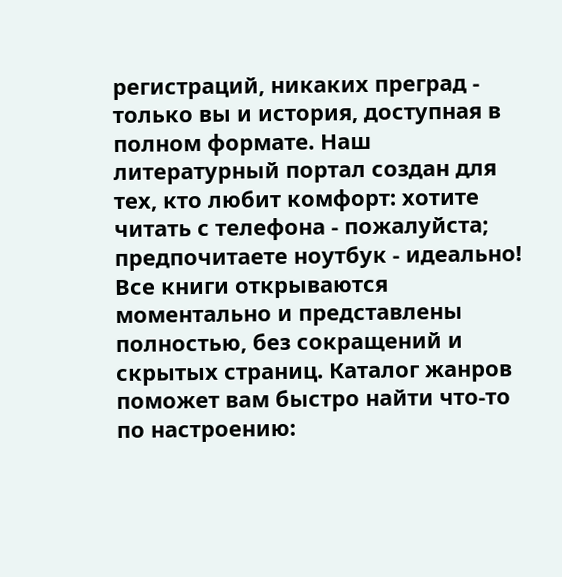регистраций, никаких преград - только вы и история, доступная в полном формате. Наш литературный портал создан для тех, кто любит комфорт: хотите читать с телефона - пожалуйста; предпочитаете ноутбук - идеально! Все книги открываются моментально и представлены полностью, без сокращений и скрытых страниц. Каталог жанров поможет вам быстро найти что-то по настроению: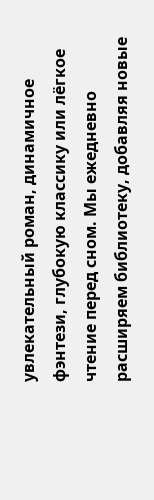увлекательный роман, динамичное фэнтези, глубокую классику или лёгкое чтение перед сном. Мы ежедневно расширяем библиотеку, добавляя новые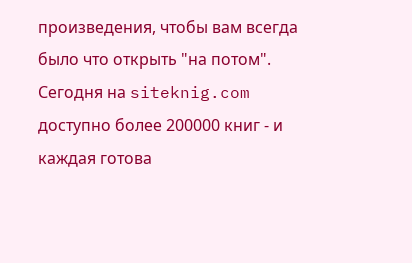произведения, чтобы вам всегда было что открыть "на потом". Сегодня на siteknig.com доступно более 200000 книг - и каждая готова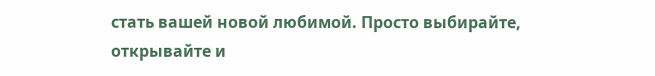стать вашей новой любимой. Просто выбирайте, открывайте и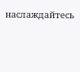наслаждайтесь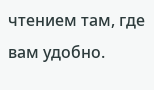чтением там, где вам удобно.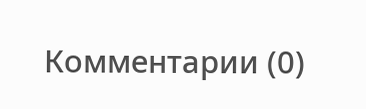Комментарии (0)